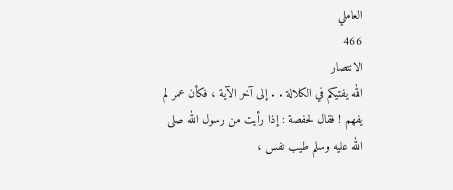العاملي
466
الانتصار
الله يفتيكم في الكلالة . . إلى آخر الآية ، فكأن عمر لم يفهم ! فقال لحفصة : إذا رأيت من رسول الله صلى الله عليه وسلم طيب نفس ،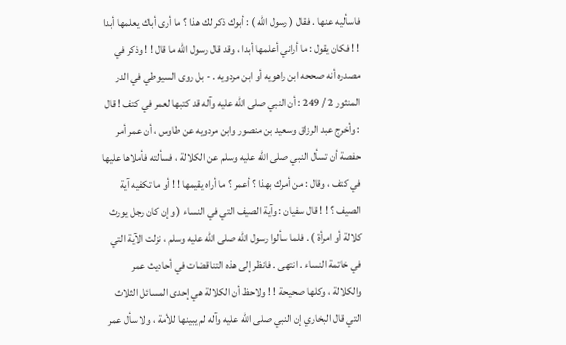فاسأليه عنها . فقال ( رسول الله ) : أبوك ذكر لك هذا ؟ ما أرى أباك يعلمها أبدا ! ! فكان يقول : ما أراني أعلمها أبدا ، وقد قال رسول الله ما قال ! ! وذكر في مصدره أنه صححه ابن راهويه أو ابن مردويه . - بل روى السيوطي في الدر المنثور 2 / 249 : أن النبي صلى الله عليه وآله قد كتبها لعمر في كتف ! قال : وأخرج عبد الرزاق وسعيد بن منصور وابن مردويه عن طاوس ، أن عمر أمر حفصة أن تسأل النبي صلى الله عليه وسلم عن الكلالة ، فسألته فأملاها عليها في كتف ، وقال : من أمرك بهذا ؟ أعمر ؟ ما أراه يقيمها ! ! أو ما تكفيه آية الصيف ؟ ! ! قال سفيان : وآية الصيف التي في النساء ( وإن كان رجل يورث كلالة أو امرأة ) . فلما سألوا رسول الله صلى الله عليه وسلم ، نزلت الآية التي في خاتمة النساء . انتهى . فانظر إلى هذه التناقضات في أحاديث عمر والكلالة ، وكلها صحيحة ! ! ولاحظ أن الكلالة هي إحدى المسائل الثلاث التي قال البخاري إن النبي صلى الله عليه وآله لم يبينها للأمة ، ولا سأل عمر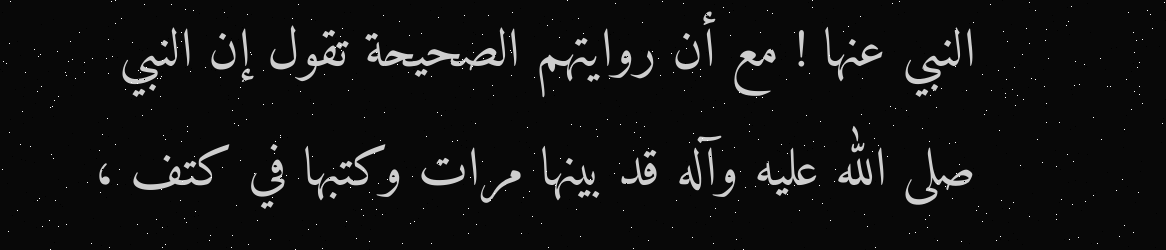النبي عنها ! مع أن روايتهم الصحيحة تقول إن النبي صلى الله عليه وآله قد بينها مرات وكتبها في كتف ،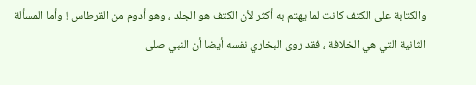والكتابة على الكتف كانت لما يهتم به أكثر لأن الكتف هو الجلد ، وهو أدوم من القرطاس ! وأما المسألة الثانية التي هي الخلافة ، فقد روى البخاري نفسه أيضا أن النبي صلى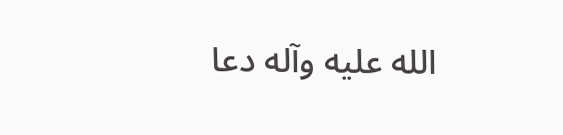الله عليه وآله دعا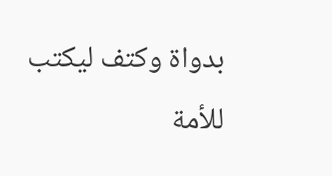بدواة وكتف ليكتب للأمة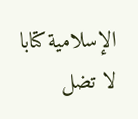الإسلامية كتابا لا تضل